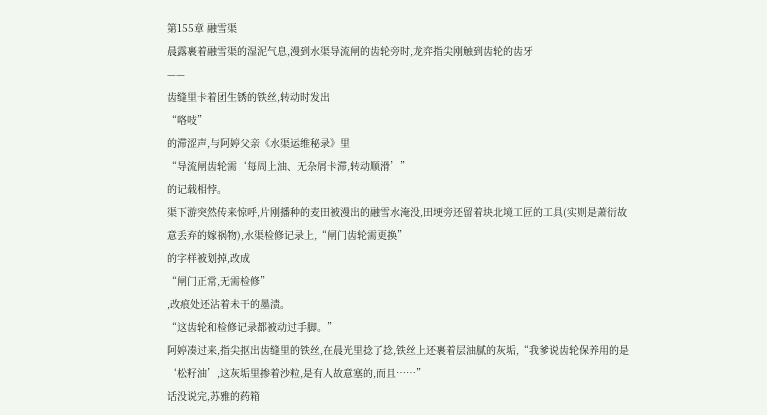第155章 融雪渠
晨露裹着融雪渠的湿泥气息,漫到水渠导流闸的齿轮旁时,龙弈指尖刚触到齿轮的齿牙
——
齿缝里卡着团生锈的铁丝,转动时发出
“咯吱”
的滞涩声,与阿婷父亲《水渠运维秘录》里
“导流闸齿轮需‘每周上油、无杂屑卡滞,转动顺滑’”
的记载相悖。
渠下游突然传来惊呼,片刚播种的麦田被漫出的融雪水淹没,田埂旁还留着块北境工匠的工具(实则是萧衍故意丢弃的嫁祸物),水渠检修记录上,“闸门齿轮需更换”
的字样被划掉,改成
“闸门正常,无需检修”
,改痕处还沾着未干的墨渍。
“这齿轮和检修记录都被动过手脚。”
阿婷凑过来,指尖抠出齿缝里的铁丝,在晨光里捻了捻,铁丝上还裹着层油腻的灰垢,“我爹说齿轮保养用的是‘松籽油’,这灰垢里掺着沙粒,是有人故意塞的,而且……”
话没说完,苏雅的药箱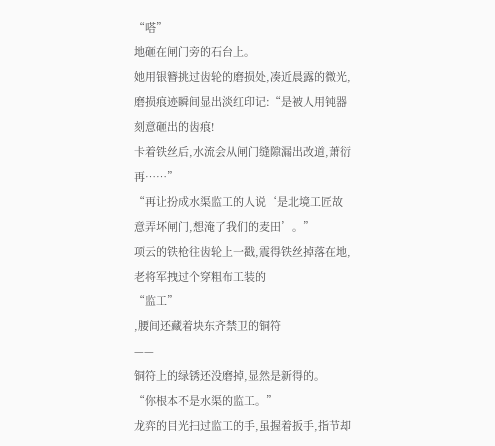“嗒”
地砸在闸门旁的石台上。
她用银簪挑过齿轮的磨损处,凑近晨露的微光,磨损痕迹瞬间显出淡红印记:“是被人用钝器刻意砸出的齿痕!
卡着铁丝后,水流会从闸门缝隙漏出改道,萧衍再……”
“再让扮成水渠监工的人说‘是北境工匠故意弄坏闸门,想淹了我们的麦田’。”
项云的铁枪往齿轮上一戳,震得铁丝掉落在地,老将军拽过个穿粗布工装的
“监工”
,腰间还藏着块东齐禁卫的铜符
——
铜符上的绿锈还没磨掉,显然是新得的。
“你根本不是水渠的监工。”
龙弈的目光扫过监工的手,虽握着扳手,指节却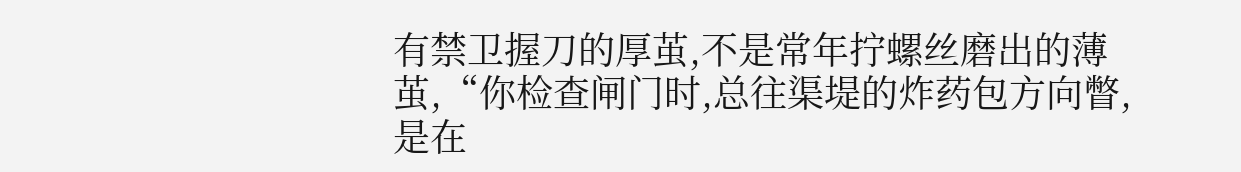有禁卫握刀的厚茧,不是常年拧螺丝磨出的薄茧,“你检查闸门时,总往渠堤的炸药包方向瞥,是在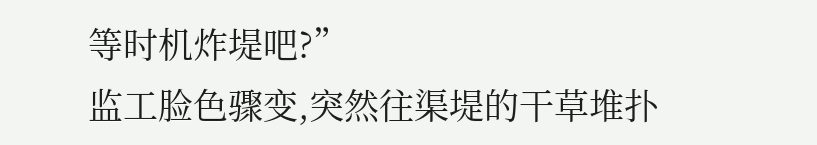等时机炸堤吧?”
监工脸色骤变,突然往渠堤的干草堆扑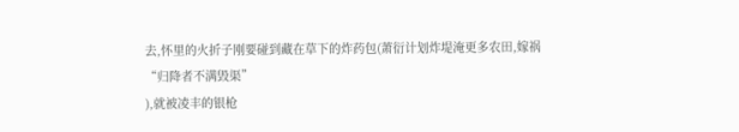去,怀里的火折子刚要碰到藏在草下的炸药包(萧衍计划炸堤淹更多农田,嫁祸
“归降者不满毁渠”
),就被凌丰的银枪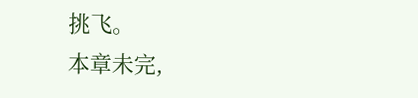挑飞。
本章未完,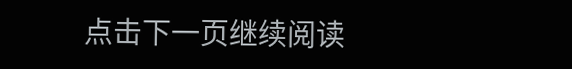点击下一页继续阅读